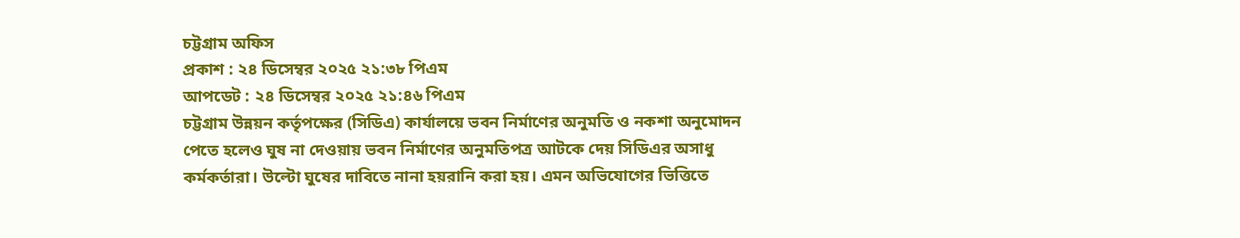চট্টগ্রাম অফিস
প্রকাশ : ২৪ ডিসেম্বর ২০২৫ ২১:৩৮ পিএম
আপডেট : ২৪ ডিসেম্বর ২০২৫ ২১:৪৬ পিএম
চট্টগ্রাম উন্নয়ন কর্তৃপক্ষের (সিডিএ) কার্যালয়ে ভবন নির্মাণের অনুমতি ও নকশা অনুমোদন পেতে হলেও ঘুষ না দেওয়ায় ভবন নির্মাণের অনুমতিপত্র আটকে দেয় সিডিএর অসাধু কর্মকর্তারা। উল্টো ঘুষের দাবিতে নানা হয়রানি করা হয়। এমন অভিযোগের ভিত্তিতে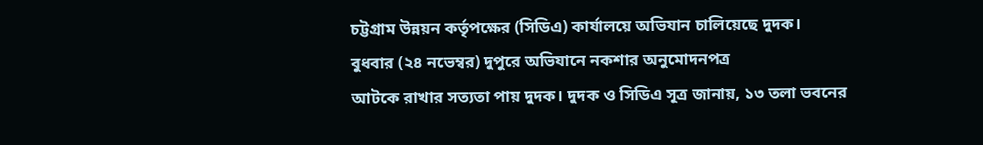চট্টগ্রাম উন্নয়ন কর্তৃপক্ষের (সিডিএ) কার্যালয়ে অভিযান চালিয়েছে দুদক।
বুধবার (২৪ নভেম্বর) দুপুরে অভিযানে নকশার অনুমোদনপত্র
আটকে রাখার সত্যতা পায় দুদক। দুদক ও সিডিএ সূত্র জানায়, ১৩ তলা ভবনের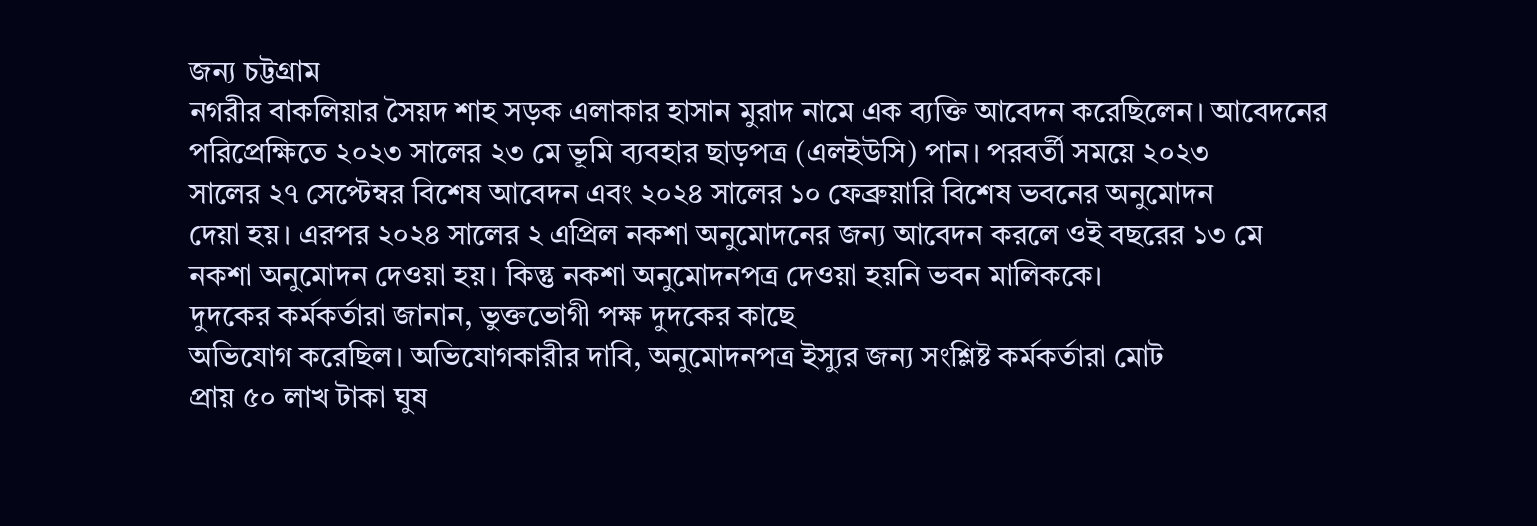জন্য চট্টগ্রাম
নগরীর বাকলিয়ার সৈয়দ শাহ সড়ক এলাকার হাসান মুরাদ নামে এক ব্যক্তি আবেদন করেছিলেন। আবেদনের
পরিপ্রেক্ষিতে ২০২৩ সালের ২৩ মে ভূমি ব্যবহার ছাড়পত্র (এলইউসি) পান। পরবর্তী সময়ে ২০২৩
সালের ২৭ সেপ্টেম্বর বিশেষ আবেদন এবং ২০২৪ সালের ১০ ফেব্রুয়ারি বিশেষ ভবনের অনুমোদন
দেয়া হয়। এরপর ২০২৪ সালের ২ এপ্রিল নকশা অনুমোদনের জন্য আবেদন করলে ওই বছরের ১৩ মে
নকশা অনুমোদন দেওয়া হয়। কিন্তু নকশা অনুমোদনপত্র দেওয়া হয়নি ভবন মালিককে।
দুদকের কর্মকর্তারা জানান, ভুক্তভোগী পক্ষ দুদকের কাছে
অভিযোগ করেছিল। অভিযোগকারীর দাবি, অনুমোদনপত্র ইস্যুর জন্য সংশ্লিষ্ট কর্মকর্তারা মোট
প্রায় ৫০ লাখ টাকা ঘুষ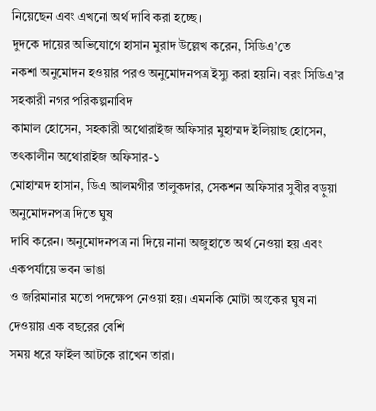নিয়েছেন এবং এখনো অর্থ দাবি করা হচ্ছে।
দুদকে দায়ের অভিযোগে হাসান মুরাদ উল্লেখ করেন, সিডিএ’তে
নকশা অনুমোদন হওয়ার পরও অনুমোদনপত্র ইস্যু করা হয়নি। বরং সিডিএ’র সহকারী নগর পরিকল্পনাবিদ
কামাল হোসেন, সহকারী অথোরাইজ অফিসার মুহাম্মদ ইলিয়াছ হোসেন, তৎকালীন অথোরাইজ অফিসার-১
মোহাম্মদ হাসান, ডিএ আলমগীর তালুকদার, সেকশন অফিসার সুবীর বড়ুয়া অনুমোদনপত্র দিতে ঘুষ
দাবি করেন। অনুমোদনপত্র না দিয়ে নানা অজুহাতে অর্থ নেওয়া হয় এবং একপর্যায়ে ভবন ভাঙা
ও জরিমানার মতো পদক্ষেপ নেওয়া হয়। এমনকি মোটা অংকের ঘুষ না দেওয়ায় এক বছরের বেশি
সময় ধরে ফাইল আটকে রাখেন তারা।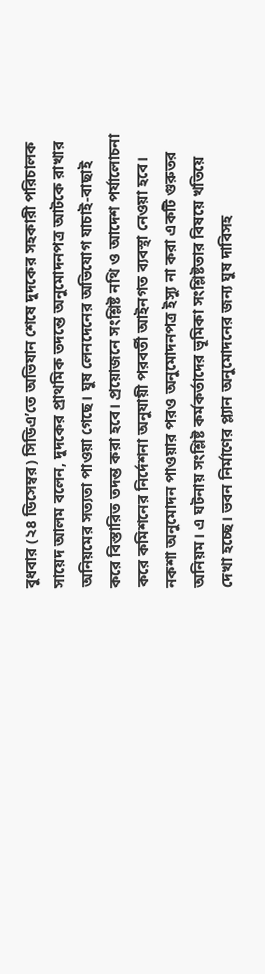বুধবার (২৪ ডিসেম্বর) সিডিএ’তে অভিযান শেষে দুদকের সহকারী পরিচালক সায়েদ আলম বলেন, দুদকের প্রাথমিক তদন্তে অনুমোদনপত্র আটকে রাখার অনিয়মের সত্যতা পাওয়া গেছে। ঘুষ লেনদেনের অভিযোগ যাচাই-বাছাই করে বিস্তারিত তদন্ত করা হবে। প্রয়োজনে সংশ্লিষ্ট নথি ও আদেশ পর্যালোচনা করে কমিশনের নির্দেশনা অনুযায়ী পরবর্তী আইনগত ব্যবস্থা নেওয়া হবে। নকশা অনুমোদন পাওয়ার পরও অনুমোদনপত্র ইস্যু না করা একটি গুরুতর অনিয়ম। এ ঘটনায় সংশ্লিষ্ট কর্মকর্তাদের ভূমিকা সংশ্লিষ্টতার বিষয়ে খতিয়ে দেখা হচ্ছে। ভবন নির্মাণের প্ল্যান অনুমোদনের জন্য ঘুষ দাবিসহ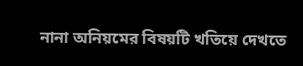নানা অনিয়মের বিষয়টি খতিয়ে দেখতে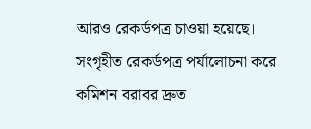আরও রেকর্ডপত্র চাওয়া হয়েছে। সংগৃহীত রেকর্ডপত্র পর্যালোচনা করে কমিশন বরাবর দ্রুত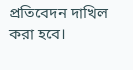প্রতিবেদন দাখিল করা হবে।